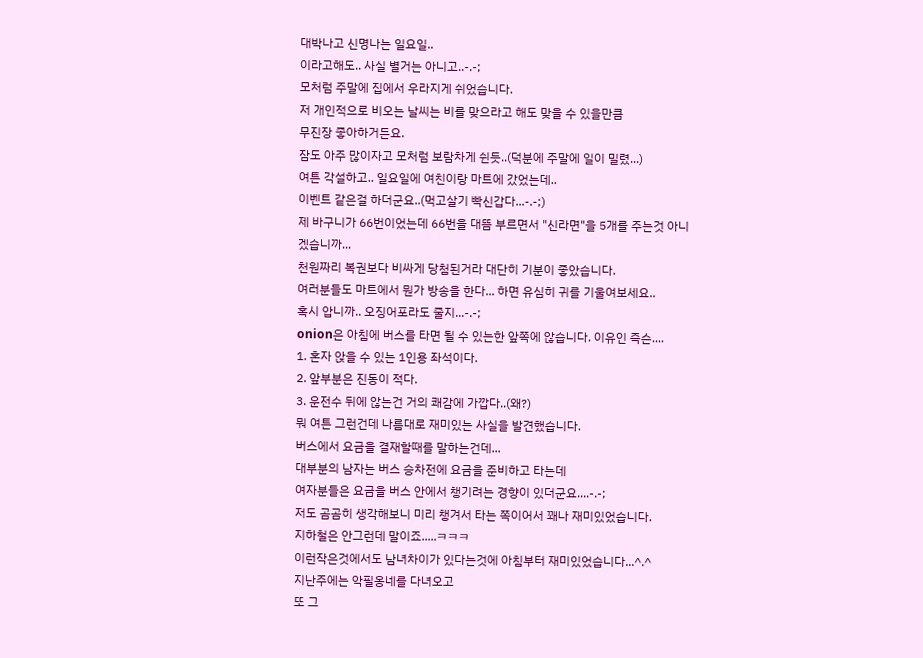대박나고 신명나는 일요일..
이라고해도.. 사실 별거는 아니고..-.-;
모처럼 주말에 집에서 우라지게 쉬었습니다.
저 개인적으로 비오는 날씨는 비를 맞으라고 해도 맞을 수 있을만큼
무진장 좋아하거든요.
잠도 아주 많이자고 모처럼 보람차게 쉰듯..(덕분에 주말에 일이 밀렸...)
여튼 각설하고.. 일요일에 여친이랑 마트에 갔었는데..
이벤트 같은걸 하더군요..(먹고살기 빡신갑다...-.-;)
제 바구니가 66번이었는데 66번을 대뜸 부르면서 "신라면"을 5개를 주는것 아니겠습니까...
천원짜리 복권보다 비싸게 당첨된거라 대단히 기분이 좋았습니다.
여러분들도 마트에서 뭔가 방송을 한다... 하면 유심히 귀를 기울여보세요..
혹시 압니까.. 오징어포라도 줄지...-.-;
onion은 아침에 버스를 타면 될 수 있는한 앞쪽에 않습니다. 이유인 즉슨....
1. 혼자 앉을 수 있는 1인용 좌석이다.
2. 앞부분은 진동이 적다.
3. 운전수 뒤에 않는건 거의 쾌감에 가깝다..(왜?)
뭐 여튼 그런건데 나름대로 재미있는 사실을 발견했습니다.
버스에서 요금을 결재할때를 말하는건데...
대부분의 남자는 버스 승차전에 요금을 준비하고 타는데
여자분들은 요금을 버스 안에서 챙기려는 경향이 있더군요....-.-;
저도 곰곰히 생각해보니 미리 챙겨서 타는 쪽이어서 꽤나 재미있었습니다.
지하철은 안그런데 말이죠.....ㅋㅋㅋ
이런작은것에서도 남녀차이가 있다는것에 아침부터 재미있었습니다...^.^
지난주에는 악필옹네를 다녀오고
또 그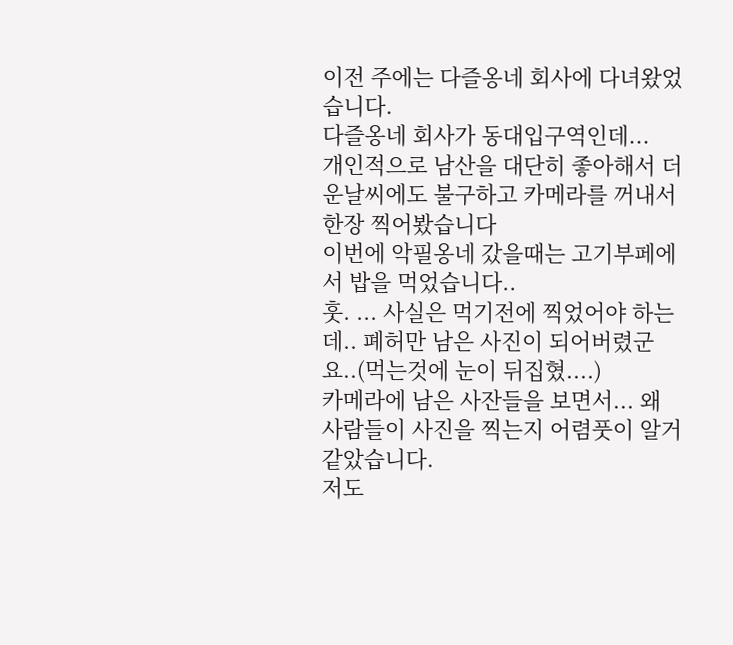이전 주에는 다즐옹네 회사에 다녀왔었습니다.
다즐옹네 회사가 동대입구역인데...
개인적으로 남산을 대단히 좋아해서 더운날씨에도 불구하고 카메라를 꺼내서 한장 찍어봤습니다
이번에 악필옹네 갔을때는 고기부페에서 밥을 먹었습니다..
훗. ... 사실은 먹기전에 찍었어야 하는데.. 폐허만 남은 사진이 되어버렸군요..(먹는것에 눈이 뒤집혔....)
카메라에 남은 사잔들을 보면서... 왜 사람들이 사진을 찍는지 어렴풋이 알거같았습니다.
저도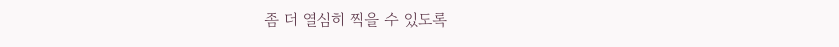좀 더 열심히 찍을 수 있도록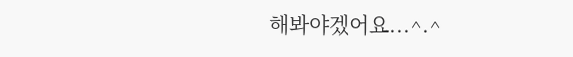해봐야겠어요...^.^